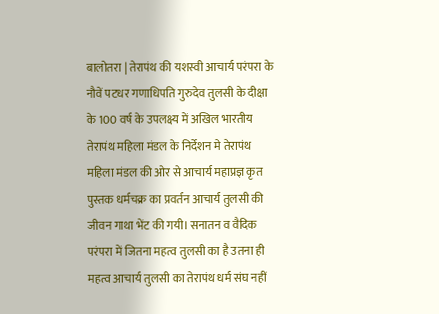बालोतरा | तेरापंथ की यशस्वी आचार्य परंपरा के नौवें पटधर गणाधिपति गुरुदेव तुलसी के दीक्षा के 100 वर्ष के उपलक्ष्य में अखिल भारतीय तेरापंथ महिला मंडल के निर्देशन मे तेरापंथ महिला मंडल की ओर से आचार्य महाप्रज्ञ कृत पुस्तक धर्मचक्र का प्रवर्तन आचार्य तुलसी की जीवन गाथा भेंट की गयी। सनातन व वैदिक परंपरा में जितना महत्व तुलसी का है उतना ही महत्व आचार्य तुलसी का तेरापंथ धर्म संघ नहीं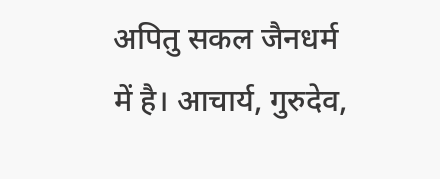अपितु सकल जैनधर्म में है। आचार्य, गुरुदेव,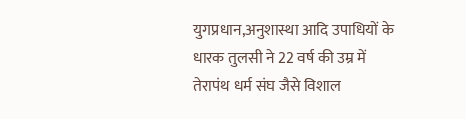युगप्रधान,अनुशास्था आदि उपाधियों के धारक तुलसी ने 22 वर्ष की उम्र में तेरापंथ धर्म संघ जैसे विशाल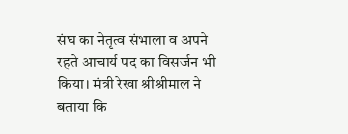संघ का नेतृत्व संभाला व अपने रहते आचार्य पद का विसर्जन भी किया। मंत्री रेखा श्रीश्रीमाल ने बताया कि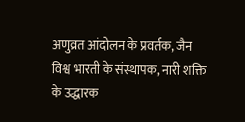अणुव्रत आंदोलन के प्रवर्तक, जैन विश्व भारती के संस्थापक, नारी शक्ति के उद्धारक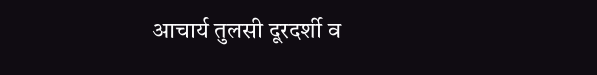आचार्य तुलसी दूरदर्शी व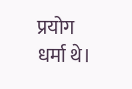प्रयोग धर्मा थे।